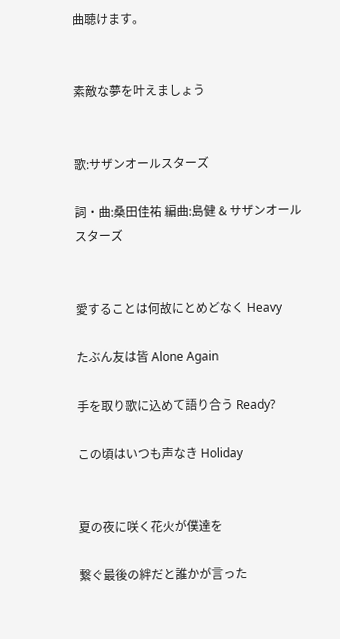曲聴けます。


素敵な夢を叶えましょう


歌:サザンオールスターズ

詞・曲:桑田佳祐 編曲:島健 & サザンオールスターズ


愛することは何故にとめどなく Heavy

たぶん友は皆 Alone Again

手を取り歌に込めて語り合う Ready?

この頃はいつも声なき Holiday


夏の夜に咲く花火が僕達を

繋ぐ最後の絆だと誰かが言った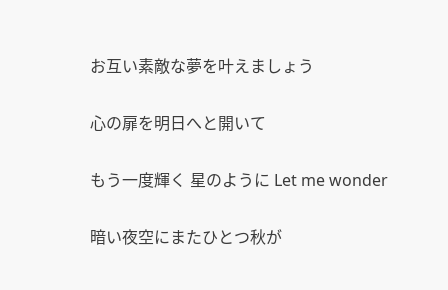お互い素敵な夢を叶えましょう

心の扉を明日へと開いて

もう一度輝く 星のように Let me wonder

暗い夜空にまたひとつ秋が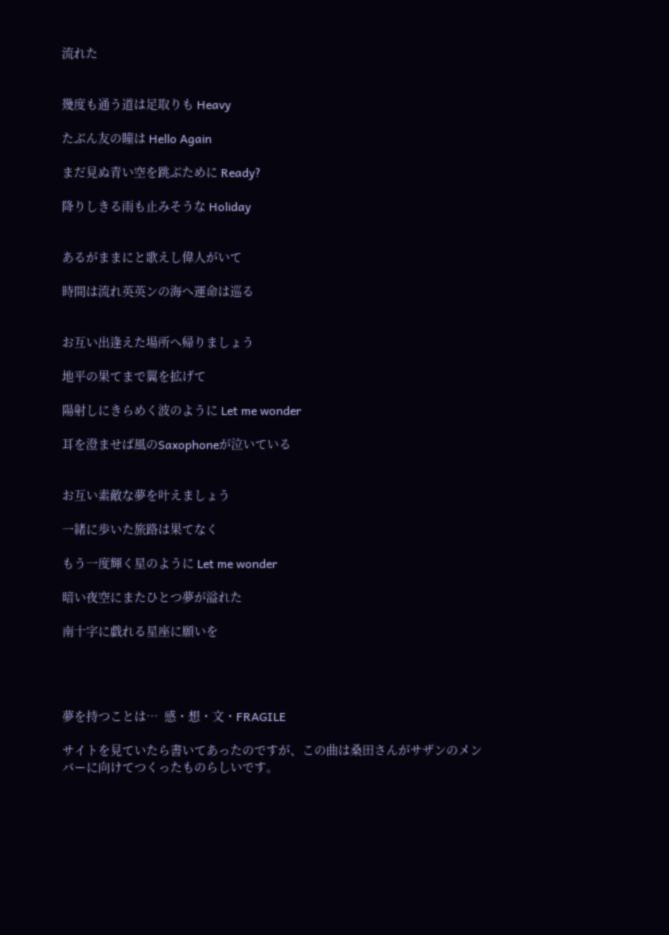流れた


幾度も通う道は足取りも Heavy

たぶん友の瞳は Hello Again

まだ見ぬ青い空を跳ぶために Ready?

降りしきる雨も止みそうな Holiday


あるがままにと歌えし偉人がいて

時間は流れ英英ンの海へ運命は巡る


お互い出逢えた場所へ帰りましょう

地平の果てまで翼を拡げて

陽射しにきらめく波のように Let me wonder

耳を澄ませば風のSaxophoneが泣いている


お互い素敵な夢を叶えましょう

一緒に歩いた旅路は果てなく

もう一度輝く星のように Let me wonder

暗い夜空にまたひとつ夢が溢れた

南十字に戯れる星座に願いを




夢を持つことは…  感・想・文・FRAGILE

サイトを見ていたら書いてあったのですが、この曲は桑田さんがサザンのメンバーに向けてつくったものらしいです。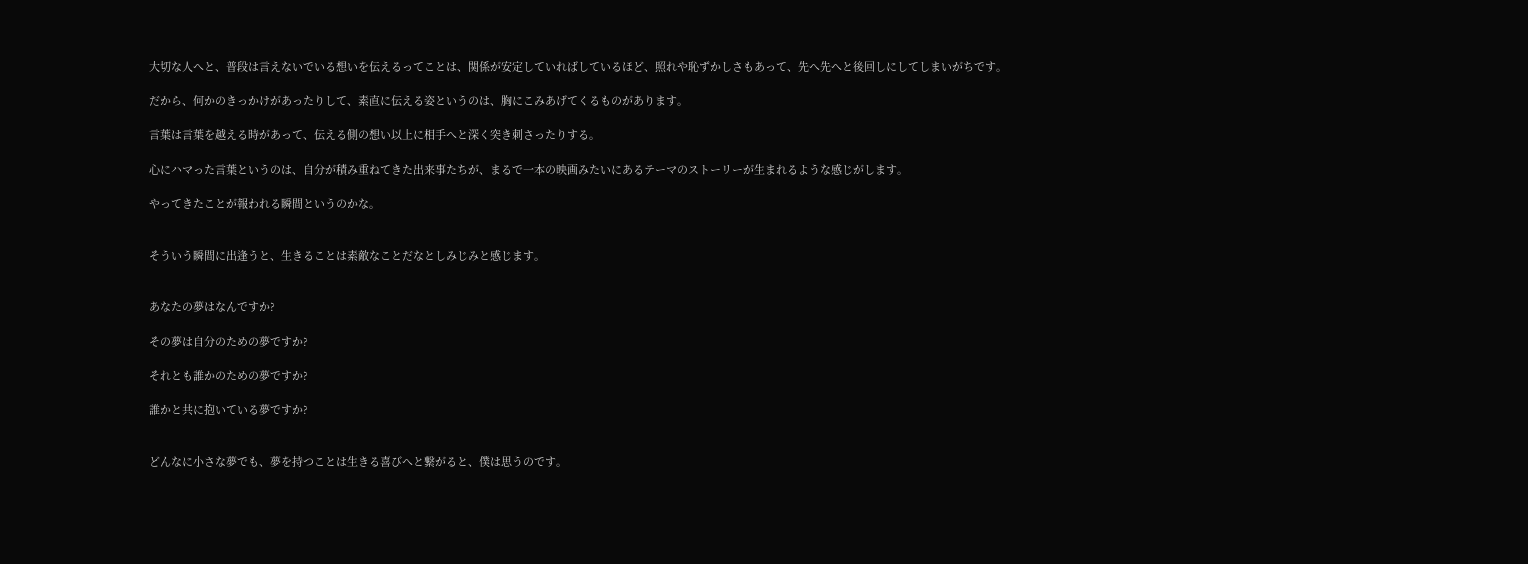大切な人へと、普段は言えないでいる想いを伝えるってことは、関係が安定していればしているほど、照れや恥ずかしさもあって、先へ先へと後回しにしてしまいがちです。

だから、何かのきっかけがあったりして、素直に伝える姿というのは、胸にこみあげてくるものがあります。

言葉は言葉を越える時があって、伝える側の想い以上に相手へと深く突き刺さったりする。

心にハマった言葉というのは、自分が積み重ねてきた出来事たちが、まるで一本の映画みたいにあるテーマのストーリーが生まれるような感じがします。

やってきたことが報われる瞬間というのかな。


そういう瞬間に出逢うと、生きることは素敵なことだなとしみじみと感じます。


あなたの夢はなんですか?

その夢は自分のための夢ですか?

それとも誰かのための夢ですか?

誰かと共に抱いている夢ですか?


どんなに小さな夢でも、夢を持つことは生きる喜びへと繋がると、僕は思うのです。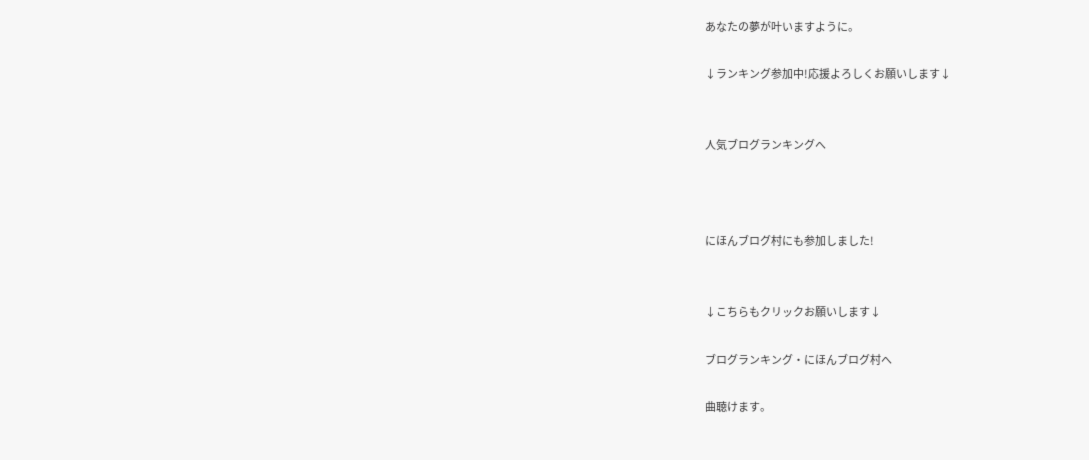あなたの夢が叶いますように。

↓ランキング参加中!応援よろしくお願いします↓


人気ブログランキングへ



にほんブログ村にも参加しました!


↓こちらもクリックお願いします↓

ブログランキング・にほんブログ村へ

曲聴けます。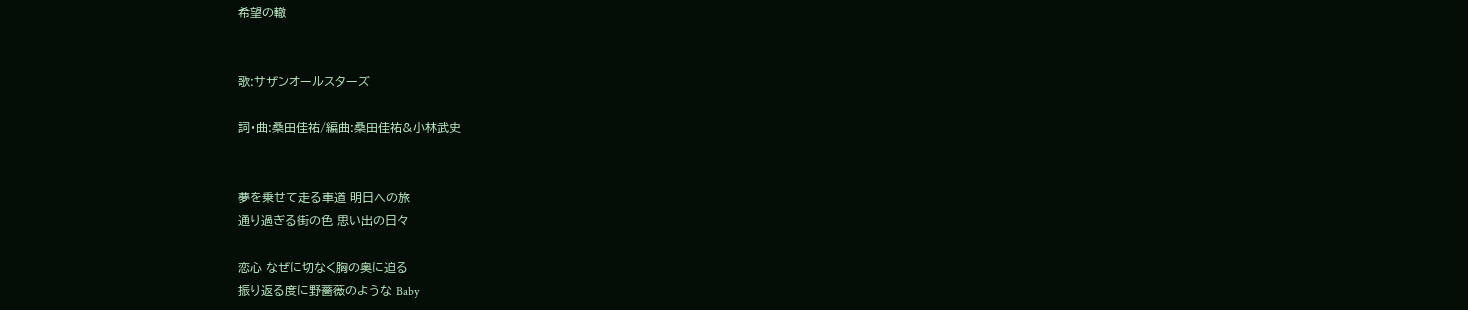希望の轍


歌:サザンオールスターズ

詞・曲:桑田佳祐/編曲:桑田佳祐&小林武史


夢を乗せて走る車道 明日への旅
通り過ぎる街の色 思い出の日々

恋心 なぜに切なく胸の奥に迫る
振り返る度に野薔薇のような Baby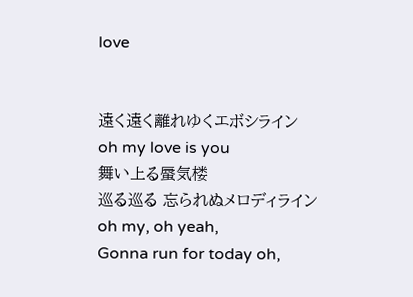love


遠く遠く離れゆくエボシライン
oh my love is you
舞い上る蜃気楼
巡る巡る 忘られぬメロディライン
oh my, oh yeah,
Gonna run for today oh,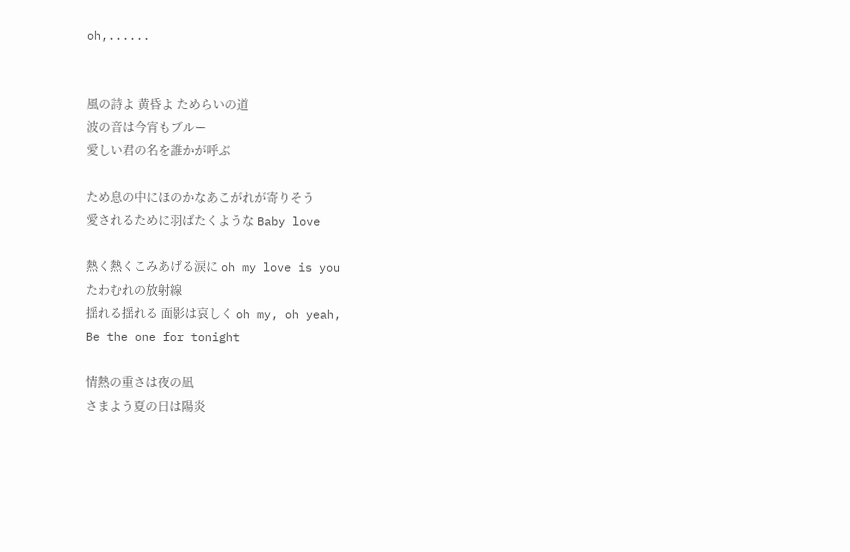oh,......


風の詩よ 黄昏よ ためらいの道
波の音は今宵もブルー
愛しい君の名を誰かが呼ぶ

ため息の中にほのかなあこがれが寄りそう
愛されるために羽ばたくような Baby love

熱く熱くこみあげる涙に oh my love is you
たわむれの放射線
揺れる揺れる 面影は哀しく oh my, oh yeah,
Be the one for tonight

情熱の重さは夜の凪
さまよう夏の日は陽炎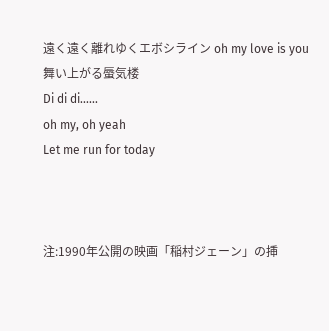遠く遠く離れゆくエボシライン oh my love is you
舞い上がる蜃気楼
Di di di......
oh my, oh yeah
Let me run for today



注:1990年公開の映画「稲村ジェーン」の挿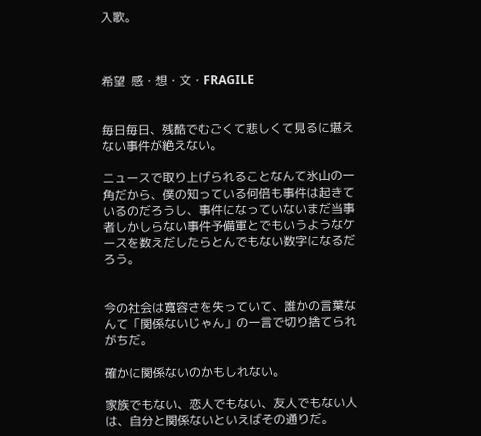入歌。



希望  感・想・文・FRAGILE


毎日毎日、残酷でむごくて悲しくて見るに堪えない事件が絶えない。

ニュースで取り上げられることなんて氷山の一角だから、僕の知っている何倍も事件は起きているのだろうし、事件になっていないまだ当事者しかしらない事件予備軍とでもいうようなケースを数えだしたらとんでもない数字になるだろう。


今の社会は寛容さを失っていて、誰かの言葉なんて「関係ないじゃん」の一言で切り捨てられがちだ。

確かに関係ないのかもしれない。

家族でもない、恋人でもない、友人でもない人は、自分と関係ないといえばその通りだ。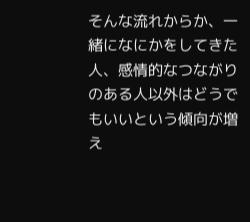そんな流れからか、一緒になにかをしてきた人、感情的なつながりのある人以外はどうでもいいという傾向が増え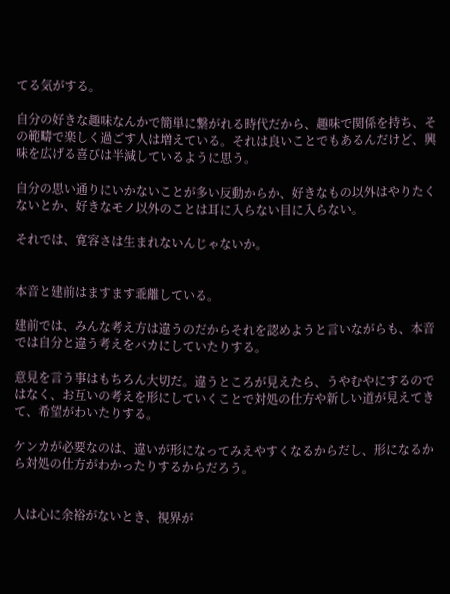てる気がする。

自分の好きな趣味なんかで簡単に繋がれる時代だから、趣味で関係を持ち、その範疇で楽しく過ごす人は増えている。それは良いことでもあるんだけど、興味を広げる喜びは半減しているように思う。

自分の思い通りにいかないことが多い反動からか、好きなもの以外はやりたくないとか、好きなモノ以外のことは耳に入らない目に入らない。

それでは、寛容さは生まれないんじゃないか。


本音と建前はますます乖離している。

建前では、みんな考え方は違うのだからそれを認めようと言いながらも、本音では自分と違う考えをバカにしていたりする。

意見を言う事はもちろん大切だ。違うところが見えたら、うやむやにするのではなく、お互いの考えを形にしていくことで対処の仕方や新しい道が見えてきて、希望がわいたりする。

ケンカが必要なのは、違いが形になってみえやすくなるからだし、形になるから対処の仕方がわかったりするからだろう。


人は心に余裕がないとき、視界が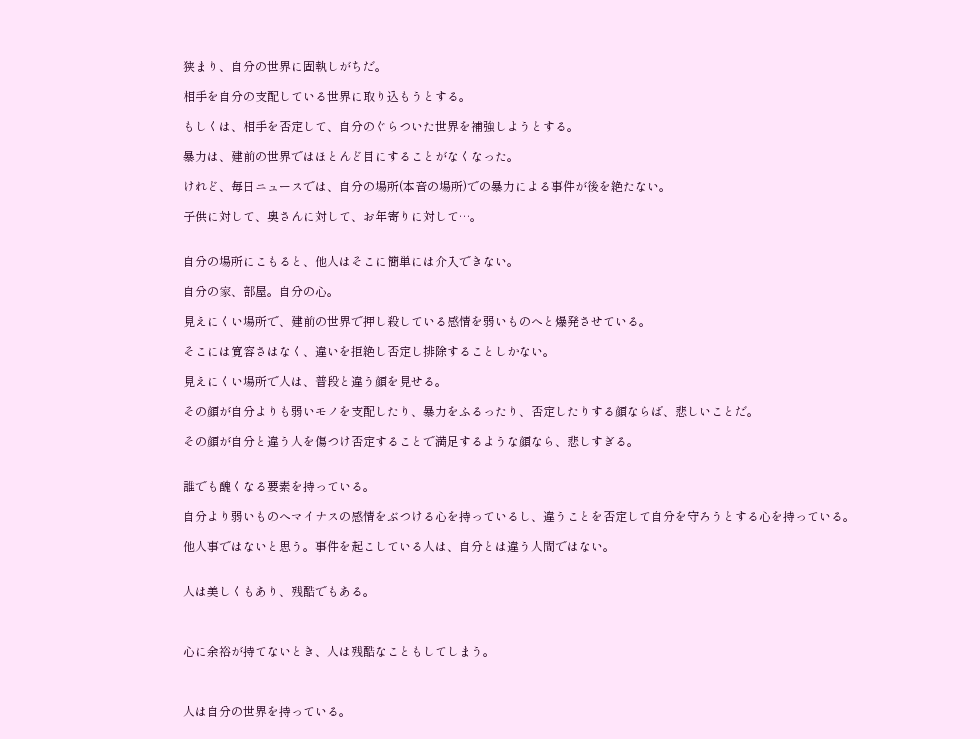狭まり、自分の世界に固執しがちだ。

相手を自分の支配している世界に取り込もうとする。

もしくは、相手を否定して、自分のぐらついた世界を補強しようとする。

暴力は、建前の世界ではほとんど目にすることがなくなった。

けれど、毎日ニュースでは、自分の場所(本音の場所)での暴力による事件が後を絶たない。

子供に対して、奥さんに対して、お年寄りに対して…。


自分の場所にこもると、他人はそこに簡単には介入できない。

自分の家、部屋。自分の心。

見えにくい場所で、建前の世界で押し殺している感情を弱いものへと爆発させている。

そこには寛容さはなく、違いを拒絶し否定し排除することしかない。

見えにくい場所で人は、普段と違う顔を見せる。

その顔が自分よりも弱いモノを支配したり、暴力をふるったり、否定したりする顔ならば、悲しいことだ。

その顔が自分と違う人を傷つけ否定することで満足するような顔なら、悲しすぎる。


誰でも醜くなる要素を持っている。

自分より弱いものへマイナスの感情をぶつける心を持っているし、違うことを否定して自分を守ろうとする心を持っている。

他人事ではないと思う。事件を起こしている人は、自分とは違う人間ではない。


人は美しくもあり、残酷でもある。



心に余裕が持てないとき、人は残酷なこともしてしまう。



人は自分の世界を持っている。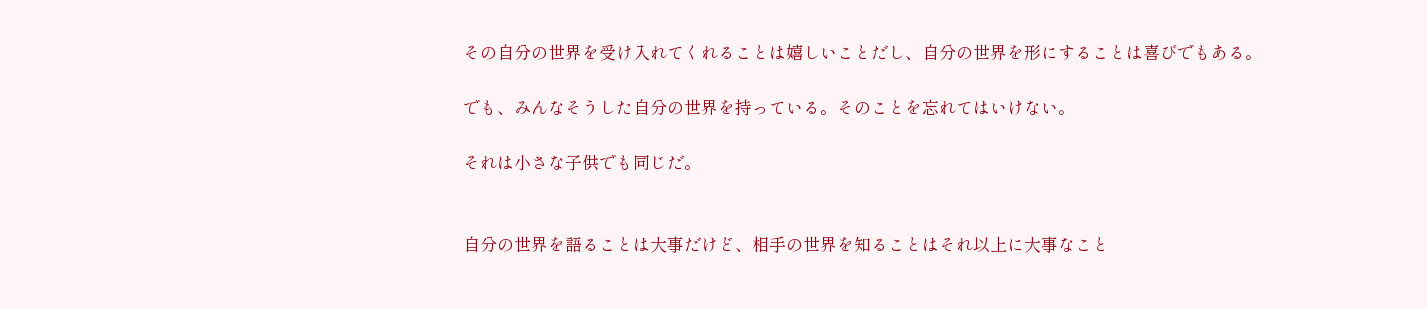その自分の世界を受け入れてくれることは嬉しいことだし、自分の世界を形にすることは喜びでもある。

でも、みんなそうした自分の世界を持っている。そのことを忘れてはいけない。

それは小さな子供でも同じだ。


自分の世界を語ることは大事だけど、相手の世界を知ることはそれ以上に大事なこと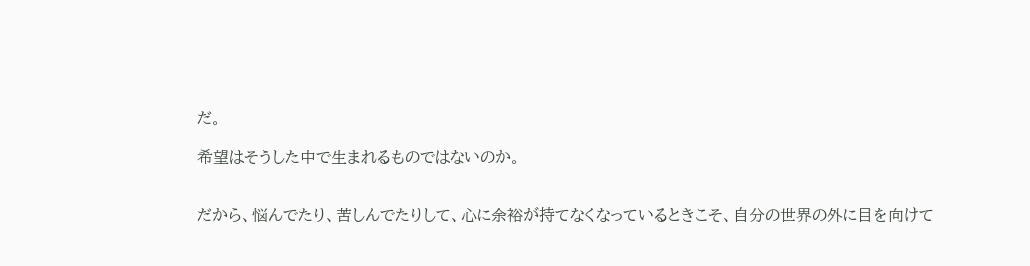だ。

希望はそうした中で生まれるものではないのか。


だから、悩んでたり、苦しんでたりして、心に余裕が持てなくなっているときこそ、自分の世界の外に目を向けて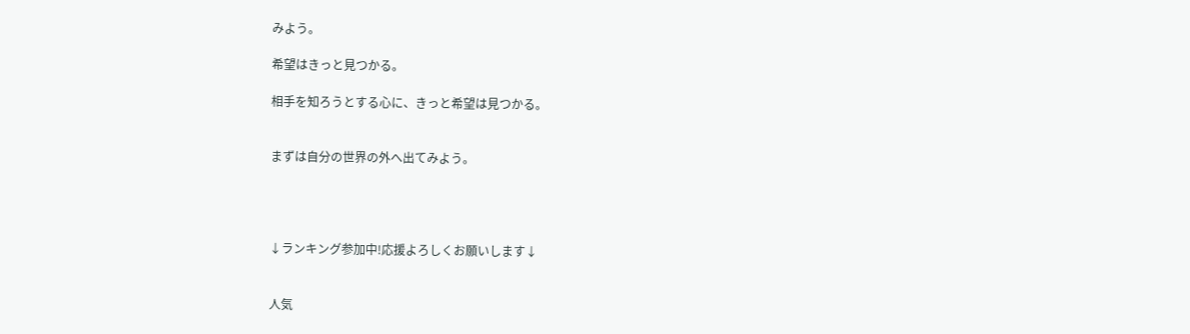みよう。

希望はきっと見つかる。

相手を知ろうとする心に、きっと希望は見つかる。


まずは自分の世界の外へ出てみよう。




↓ランキング参加中!応援よろしくお願いします↓


人気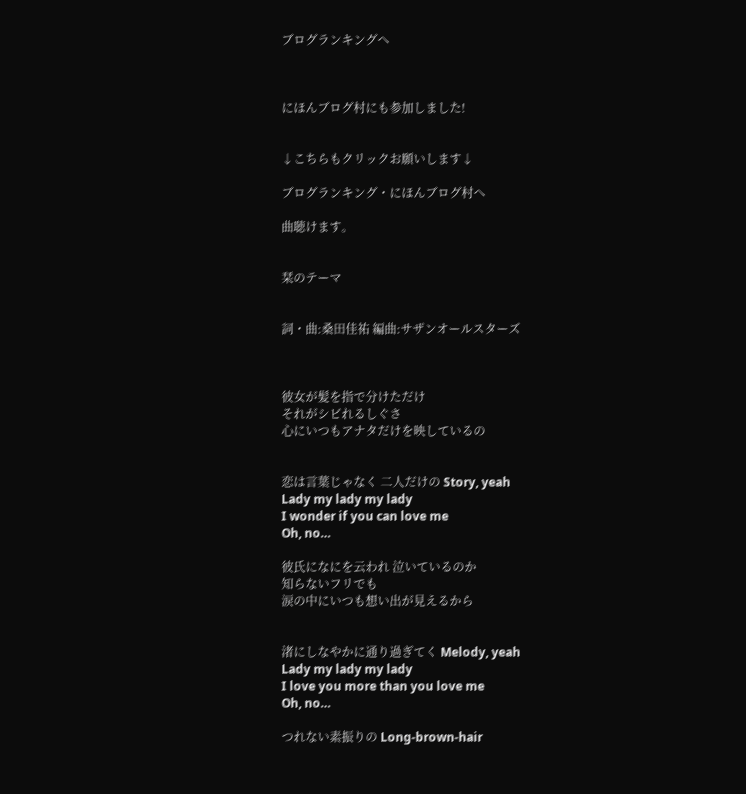ブログランキングへ



にほんブログ村にも参加しました!


↓こちらもクリックお願いします↓

ブログランキング・にほんブログ村へ

曲聴けます。


栞のテーマ


詞・曲:桑田佳祐 編曲:サザンオールスターズ



彼女が髪を指で分けただけ
それがシビれるしぐさ
心にいつもアナタだけを映しているの


恋は言葉じゃなく 二人だけの Story, yeah
Lady my lady my lady
I wonder if you can love me
Oh, no…

彼氏になにを云われ 泣いているのか
知らないフリでも
涙の中にいつも想い出が見えるから


渚にしなやかに通り過ぎてく Melody, yeah
Lady my lady my lady
I love you more than you love me
Oh, no…

つれない素振りの Long-brown-hair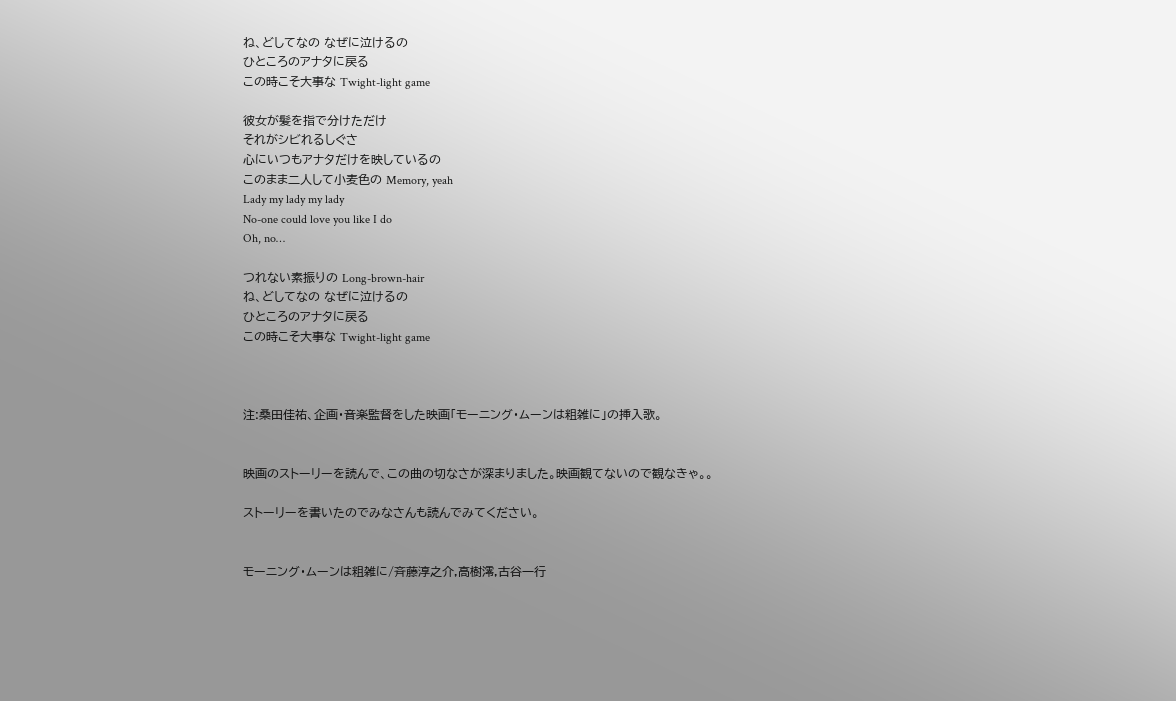ね、どしてなの なぜに泣けるの
ひところのアナタに戻る
この時こそ大事な Twight-light game

彼女が髪を指で分けただけ
それがシビれるしぐさ
心にいつもアナタだけを映しているの
このまま二人して小麦色の Memory, yeah
Lady my lady my lady
No-one could love you like I do
Oh, no…

つれない素振りの Long-brown-hair
ね、どしてなの なぜに泣けるの
ひところのアナタに戻る
この時こそ大事な Twight-light game



注:桑田佳祐、企画・音楽監督をした映画「モーニング・ムーンは粗雑に」の挿入歌。


映画のストーリーを読んで、この曲の切なさが深まりました。映画観てないので観なきゃ。。

ストーリーを書いたのでみなさんも読んでみてください。


モーニング・ムーンは粗雑に/斉藤淳之介,高樹澪,古谷一行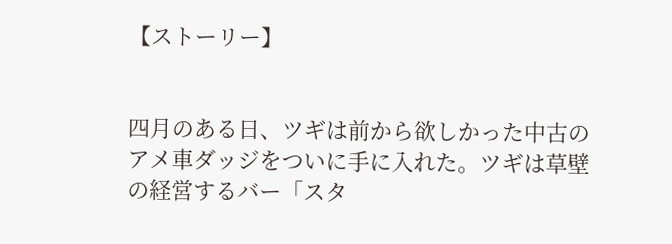【ストーリー】


四月のある日、ツギは前から欲しかった中古のアメ車ダッジをついに手に入れた。ツギは草壁の経営するバー「スタ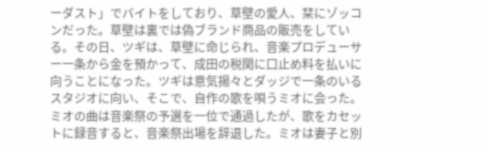ーダスト」でバイトをしており、草壁の愛人、栞にゾッコンだった。草壁は裏では偽ブランド商品の販売をしている。その日、ツギは、草壁に命じられ、音楽プロデューサー一条から金を預かって、成田の税関に口止め料を払いに向うことになった。ツギは意気揚々とダッジで一条のいるスタジオに向い、そこで、自作の歌を唄うミオに会った。ミオの曲は音楽祭の予選を一位で通過したが、歌をカセットに録音すると、音楽祭出場を辞退した。ミオは妻子と別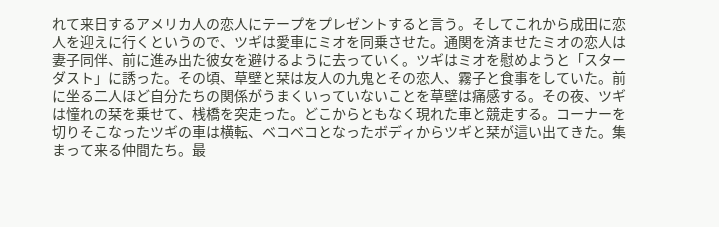れて来日するアメリカ人の恋人にテープをプレゼントすると言う。そしてこれから成田に恋人を迎えに行くというので、ツギは愛車にミオを同乗させた。通関を済ませたミオの恋人は妻子同伴、前に進み出た彼女を避けるように去っていく。ツギはミオを慰めようと「スターダスト」に誘った。その頃、草壁と栞は友人の九鬼とその恋人、霧子と食事をしていた。前に坐る二人ほど自分たちの関係がうまくいっていないことを草壁は痛感する。その夜、ツギは憧れの栞を乗せて、桟橋を突走った。どこからともなく現れた車と競走する。コーナーを切りそこなったツギの車は横転、ベコベコとなったボディからツギと栞が這い出てきた。集まって来る仲間たち。最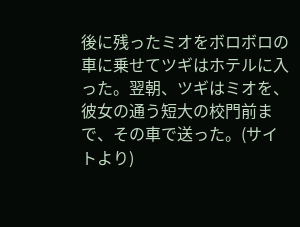後に残ったミオをボロボロの車に乗せてツギはホテルに入った。翌朝、ツギはミオを、彼女の通う短大の校門前まで、その車で送った。(サイトより)